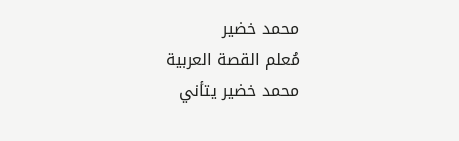محمد خضير
مُعلم القصة العربية
محمد خضير يتأني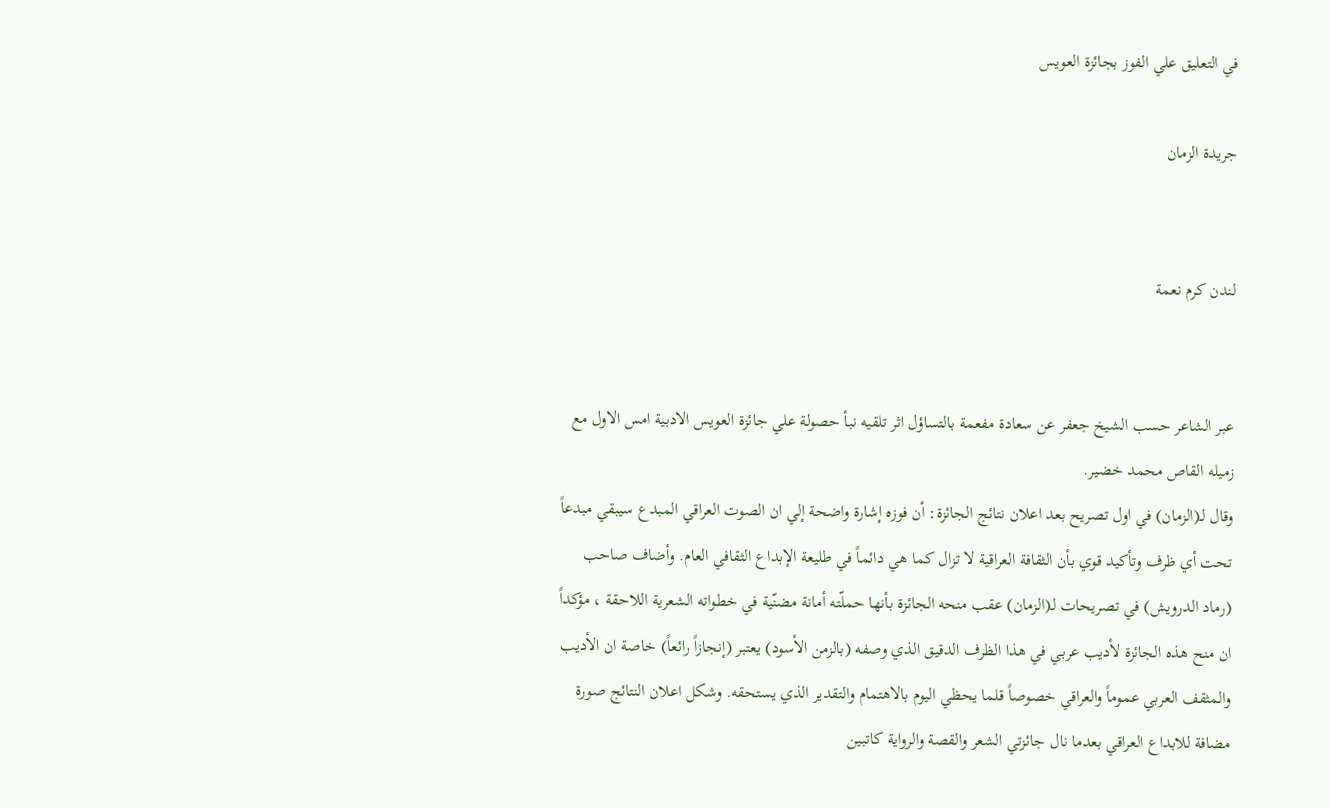في التعليق علي الفوز بجائزة العويس

جريدة الزمان


لندن كرم نعمة


عبر الشاعر حسب الشيخ جعفر عن سعادة مفعمة بالتساؤل اثر تلقيه نبأ حصولة علي جائزة العويس الادبية امس الاول مع زميله القاص محمد خضير.
وقال لـ(الزمان) في اول تصريح بعد اعلان نتائج الجائزة: أن فوزه إشارة واضحة إلي ان الصوت العراقي المبدع سيبقي مبدعاً تحت أي ظرف وتأكيد قوي بأن الثقافة العراقية لا تزال كما هي دائماً في طليعة الإبداع الثقافي العام. وأضاف صاحب (رماد الدرويش) في تصريحات لـ(الزمان) عقب منحه الجائزة بأنها حملّته أمانة مضنّية في خطواته الشعرية اللاحقة ، مؤكداً ان منح هذه الجائزة لأديب عربي في هذا الظرف الدقيق الذي وصفه (بالزمن الأسود) يعتبر (إنجازاً رائعاً) خاصة ان الأديب والمثقف العربي عموماً والعراقي خصوصاً قلما يحظي اليوم بالاهتمام والتقدير الذي يستحقه. وشكل اعلان النتائج صورة مضافة للابداع العراقي بعدما نال جائزتي الشعر والقصة والرواية كاتبين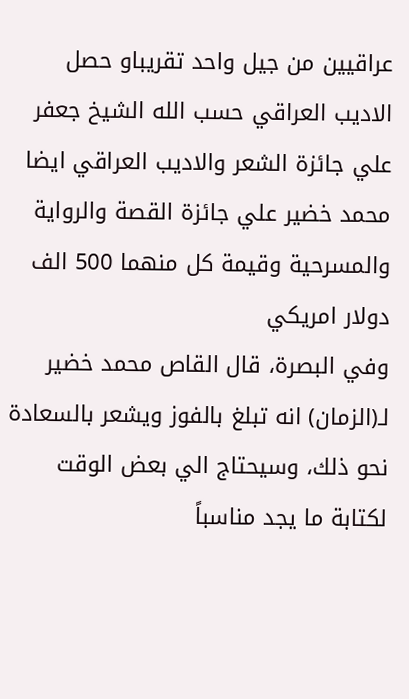عراقيين من جيل واحد تقريباو حصل الاديب العراقي حسب الله الشيخ جعفر علي جائزة الشعر والاديب العراقي ايضا محمد خضير علي جائزة القصة والرواية والمسرحية وقيمة كل منهما 500 الف دولار امريكي
وفي البصرة، قال القاص محمد خضير لـ(الزمان) انه تبلغ بالفوز ويشعر بالسعادة نحو ذلك، وسيحتاج الي بعض الوقت لكتابة ما يجد مناسباً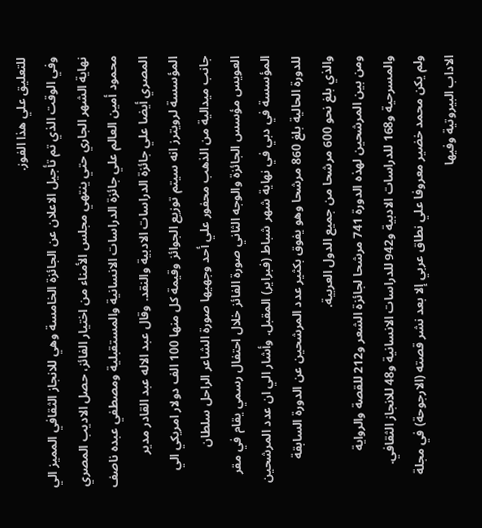للتعليق علي هذا الفوز.
وفي الوقت الذي تم تأجيل الاعلان عن الجائزة الخامسة وهي للانجاز الثقافي المميز الي نهاية الشهر الجاري حتي ينتهي مجلس الأمناء من اختيار الفائز، حصل الاديب المصري محمود أمين العالم علي جائزة الدراسات الانسانية والمستقبلية ومصطفي عبده ناصف المصري أيضا علي جائزة الدراسات الادبية والنقد. وقال عبد الاله عبد القادر مدير المؤسسة لرويترز انه سيتم توزيع الجوائز وقيمة كل منها 100 الف دولار امريكي الي جانب ميدالية من الذهب محفور علي أحد وجهيها صورة الشاعر الراحل سلطان العويس مؤسس الجائزة والوجه الثاني صورة الفائز خلال احتفال رسمي يقام في مقر المؤسسة في دبي في نهاية شهر شباط (فبراير) المقبل. وأشار الي ان عدد المرشحين للدورة الحالية بلغ 860 مرشحا وهو يفوق بكثير عدد المرشحين عن الدورة السابقة والذي بلغ نحو 600 مرشحا من جميع الدول العربية.
ومن بين المرشحين لهذه الدورة 741 مرشحا لجائزة الشعر و212 للقصة والرواية والمسرحية و168 للدراسات الادبية و942 للدراسات الانسانية و48 للانجاز الثقافي.
ولم يكن محمد خضير معروفا علي نطاق عربي إلا بعد نشر قصته (الارجوحة) في مجلة الاداب البيروتية وفيها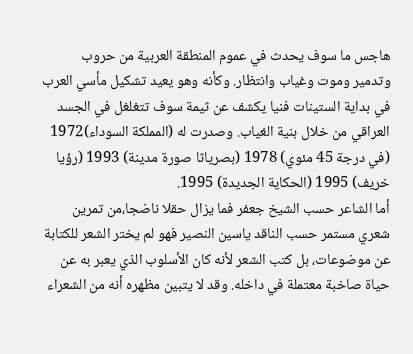هاجس ما سوف يحدث في عموم المنطقة العربية من حروب وتدمير وموت وغياب وانتظار. وكأنه وهو يعيد تشكيل مأسي العرب في بداية الستينات فنيا يكشف عن ثيمة سوف تتغلغل في الجسد العراقي من خلال بنية الغياب. وصدرت له (المملكة السوداء)1972 (في درجة 45 مئوي) 1978 (بصرياثا صورة مدينة) 1993 (رؤيا خريف) 1995 (الحكاية الجديدة) 1995.
أما الشاعر حسب الشيخ جعفر فما يزال حقلا ناضجا،من تمرين شعري مستمر حسب الناقد ياسين النصير فهو لم يختر الشعر للكتابة عن موضوعات، بل كتب الشعر لأنه كان الأسلوب الذي يعبر به عن حياة صاخبة معتملة في داخله. وقد لا يتبين مظهره أنه من الشعراء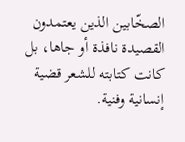الصخّابين الذين يعتمدون القصيدة نافذة أو جاها، بل كانت كتابته للشعر قضية إنسانية وفنية.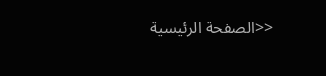<<الصفحة الرئيسية